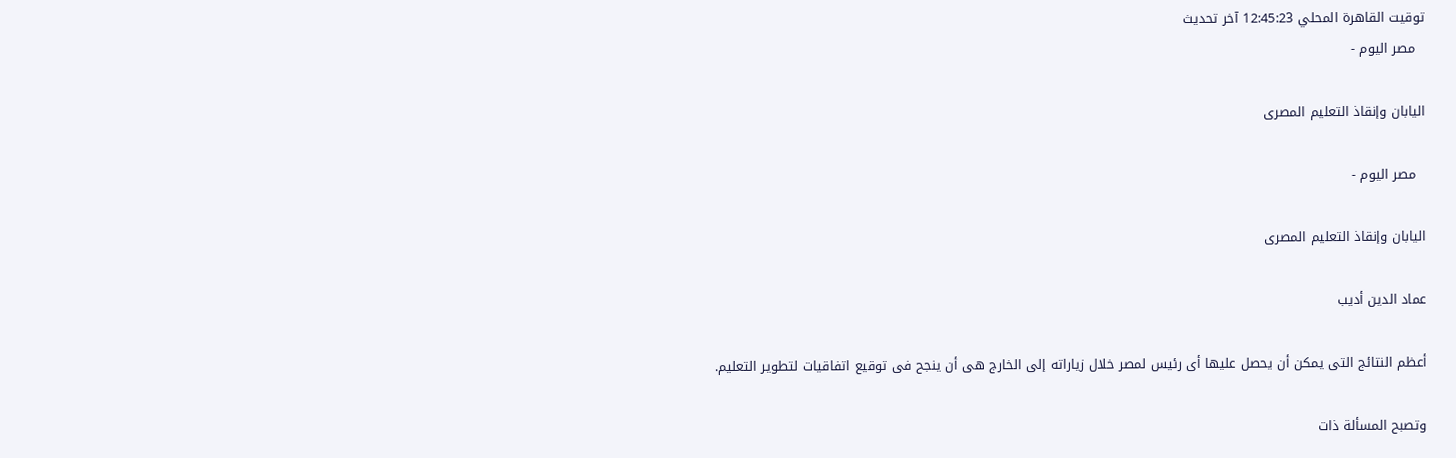توقيت القاهرة المحلي 12:45:23 آخر تحديث
  مصر اليوم -

اليابان وإنقاذ التعليم المصرى

  مصر اليوم -

اليابان وإنقاذ التعليم المصرى

عماد الدين أديب

أعظم النتائج التى يمكن أن يحصل عليها أى رئيس لمصر خلال زياراته إلى الخارج هى أن ينجح فى توقيع اتفاقيات لتطوير التعليم.

وتصبح المسألة ذات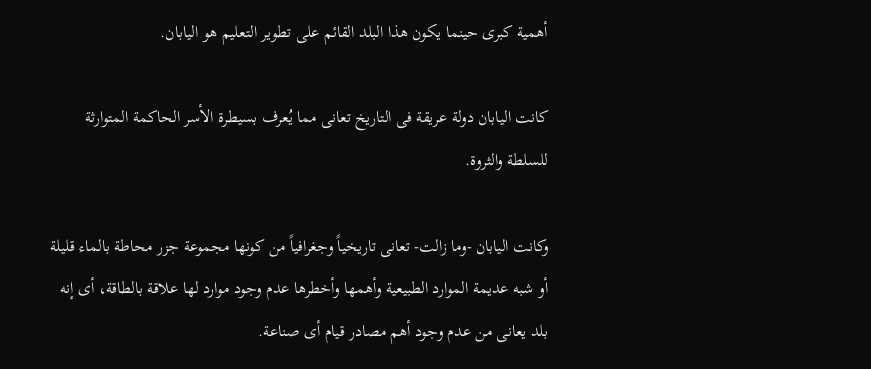أهمية كبرى حينما يكون هذا البلد القائم على تطوير التعليم هو اليابان.

كانت اليابان دولة عريقة فى التاريخ تعانى مما يُعرف بسيطرة الأسر الحاكمة المتوارثة للسلطة والثروة.

وكانت اليابان -وما زالت- تعانى تاريخياً وجغرافياً من كونها مجموعة جزر محاطة بالماء قليلة أو شبه عديمة الموارد الطبيعية وأهمها وأخطرها عدم وجود موارد لها علاقة بالطاقة، أى إنه بلد يعانى من عدم وجود أهم مصادر قيام أى صناعة.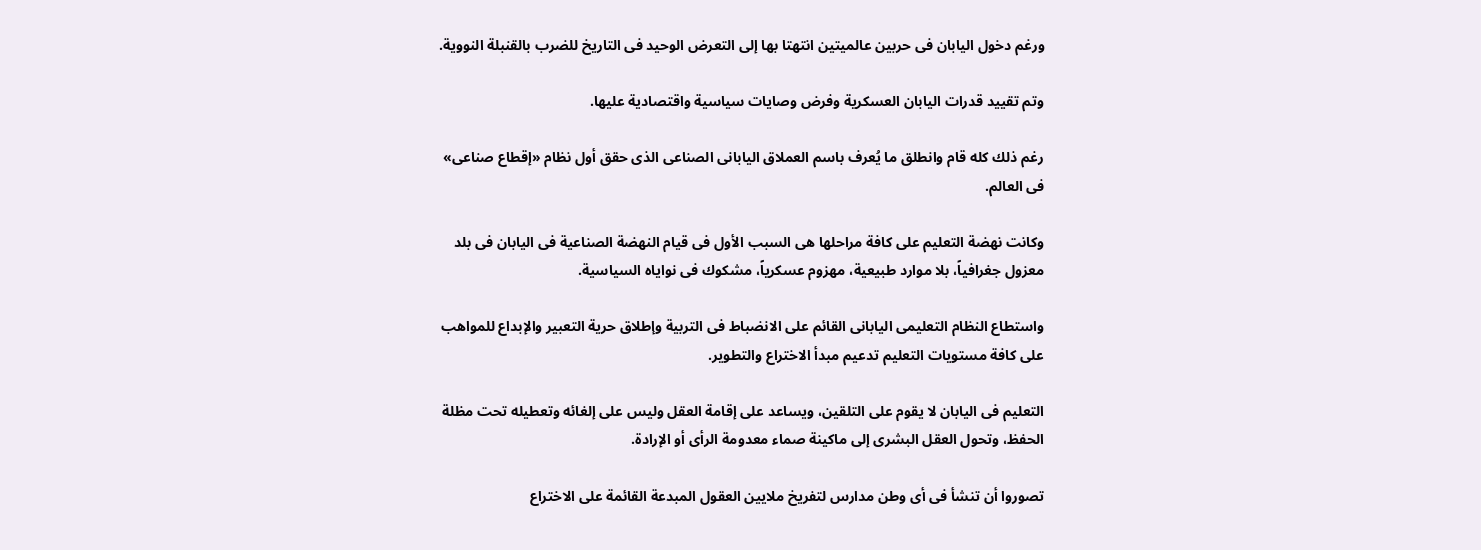ورغم دخول اليابان فى حربين عالميتين انتهتا بها إلى التعرض الوحيد فى التاريخ للضرب بالقنبلة النووية.

وتم تقييد قدرات اليابان العسكرية وفرض وصايات سياسية واقتصادية عليها.

رغم ذلك كله قام وانطلق ما يُعرف باسم العملاق اليابانى الصناعى الذى حقق أول نظام «إقطاع صناعى» فى العالم.

وكانت نهضة التعليم على كافة مراحلها هى السبب الأول فى قيام النهضة الصناعية فى اليابان فى بلد معزول جغرافياً، بلا موارد طبيعية، مهزوم عسكرياً، مشكوك فى نواياه السياسية.

واستطاع النظام التعليمى اليابانى القائم على الانضباط فى التربية وإطلاق حرية التعبير والإبداع للمواهب على كافة مستويات التعليم تدعيم مبدأ الاختراع والتطوير.

التعليم فى اليابان لا يقوم على التلقين، ويساعد على إقامة العقل وليس على إلغائه وتعطيله تحت مظلة الحفظ، وتحول العقل البشرى إلى ماكينة صماء معدومة الرأى أو الإرادة.

تصوروا أن تنشأ فى أى وطن مدارس لتفريخ ملايين العقول المبدعة القائمة على الاختراع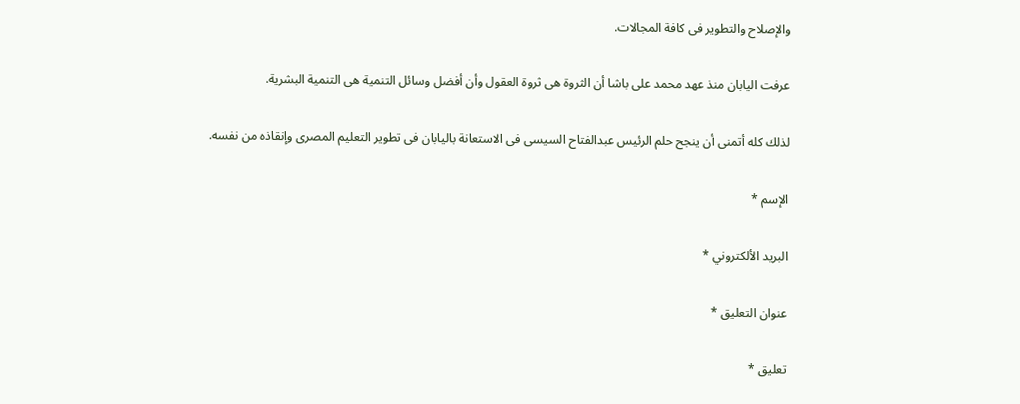والإصلاح والتطوير فى كافة المجالات.

عرفت اليابان منذ عهد محمد على باشا أن الثروة هى ثروة العقول وأن أفضل وسائل التنمية هى التنمية البشرية.

لذلك كله أتمنى أن ينجح حلم الرئيس عبدالفتاح السيسى فى الاستعانة باليابان فى تطوير التعليم المصرى وإنقاذه من نفسه.

الإسم *

البريد الألكتروني *

عنوان التعليق *

تعليق *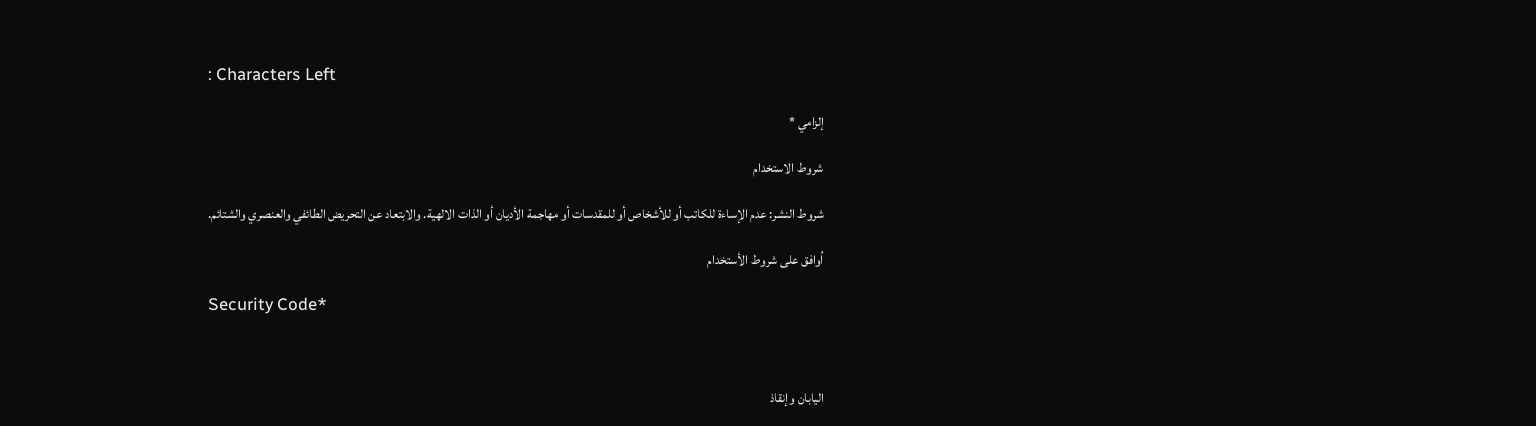: Characters Left

إلزامي *

شروط الاستخدام

شروط النشر: عدم الإساءة للكاتب أو للأشخاص أو للمقدسات أو مهاجمة الأديان أو الذات الالهية. والابتعاد عن التحريض الطائفي والعنصري والشتائم.

اُوافق على شروط الأستخدام

Security Code*



اليابان وإنقاذ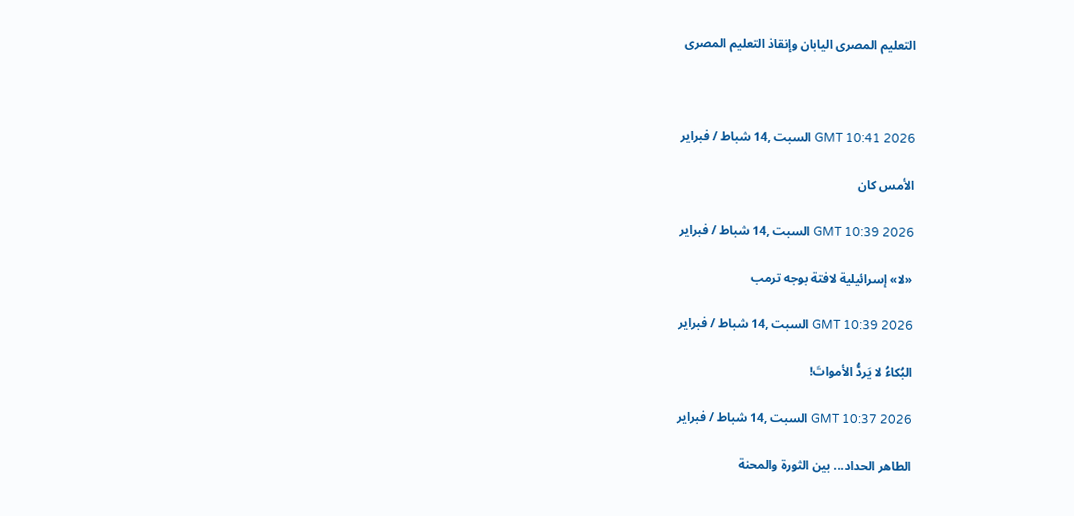التعليم المصرى اليابان وإنقاذ التعليم المصرى



GMT 10:41 2026 السبت ,14 شباط / فبراير

الأمس كان

GMT 10:39 2026 السبت ,14 شباط / فبراير

«لا» إسرائيلية لافتة بوجه ترمب

GMT 10:39 2026 السبت ,14 شباط / فبراير

البُكاءُ لا يَردُّ الأمواتَ!

GMT 10:37 2026 السبت ,14 شباط / فبراير

الطاهر الحداد... بين الثورة والمحنة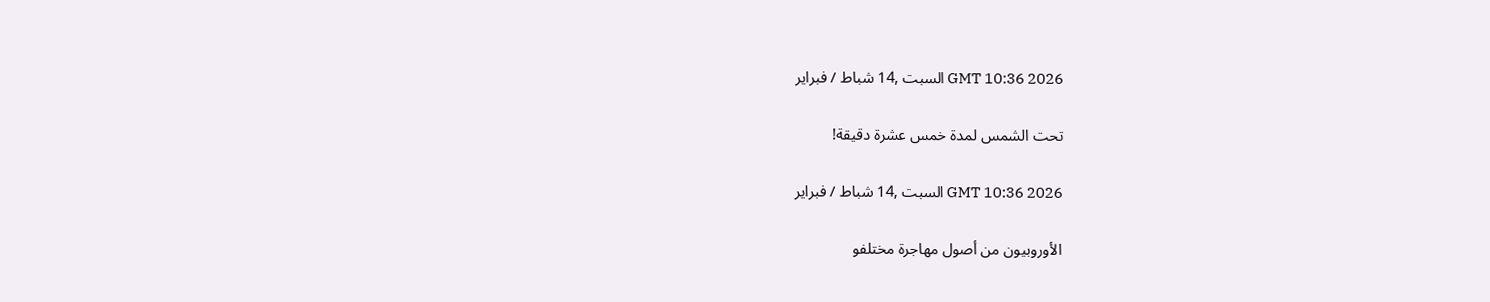GMT 10:36 2026 السبت ,14 شباط / فبراير

تحت الشمس لمدة خمس عشرة دقيقة!

GMT 10:36 2026 السبت ,14 شباط / فبراير

الأوروبيون من أصول مهاجرة مختلفو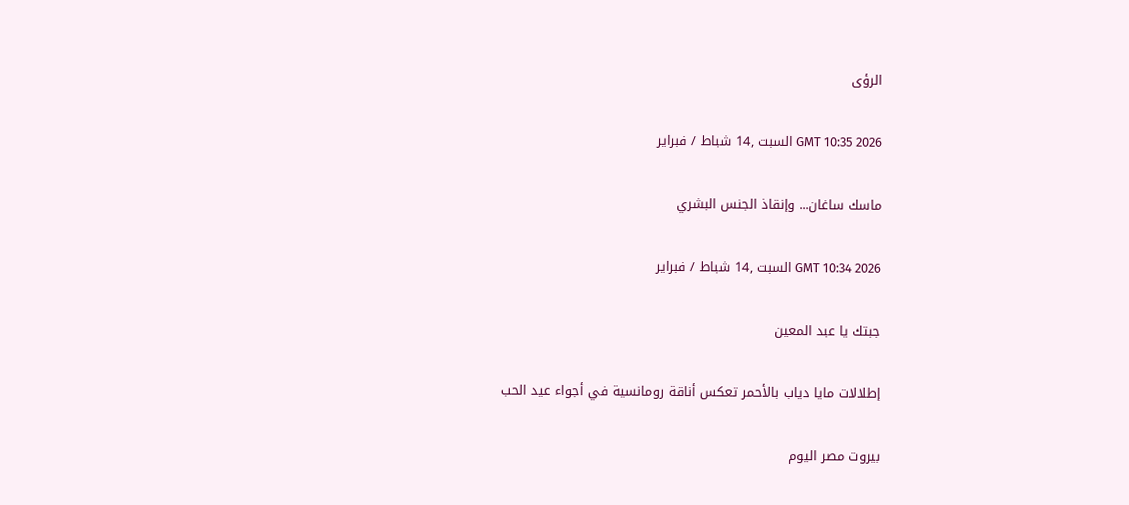الرؤى

GMT 10:35 2026 السبت ,14 شباط / فبراير

ماسك ساغان... وإنقاذ الجنس البشري

GMT 10:34 2026 السبت ,14 شباط / فبراير

جبتك يا عبد المعين

إطلالات مايا دياب بالأحمر تعكس أناقة رومانسية في أجواء عيد الحب

بيروت مصر اليوم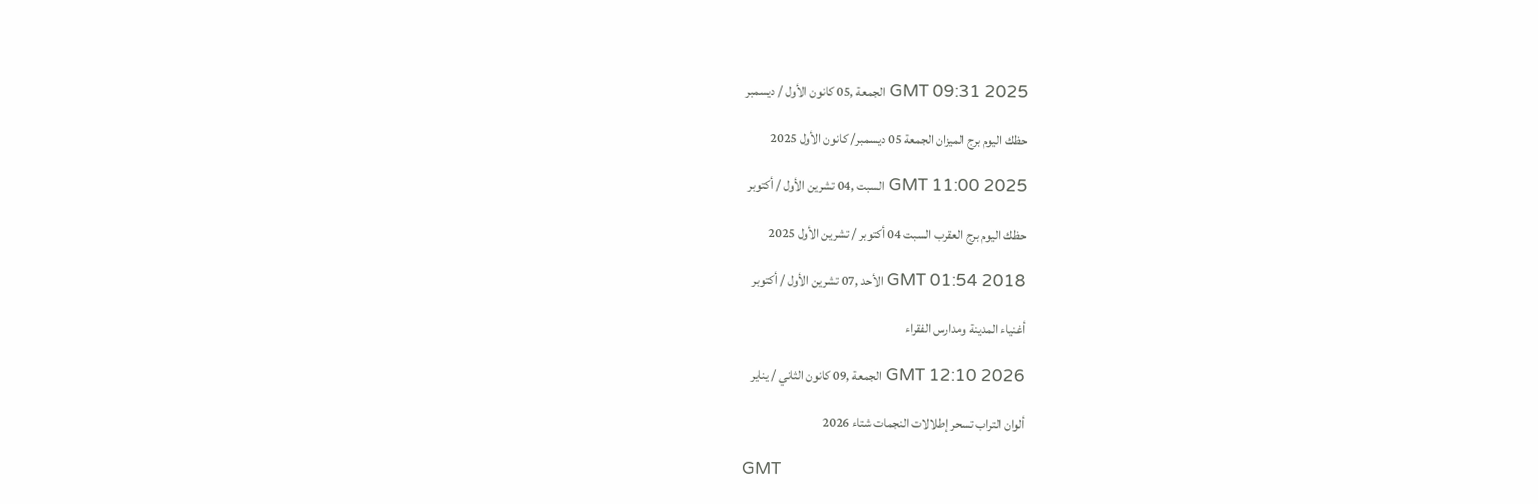GMT 09:31 2025 الجمعة ,05 كانون الأول / ديسمبر

حظك اليوم برج الميزان الجمعة 05 ديسمبر/ كانون الأول 2025

GMT 11:00 2025 السبت ,04 تشرين الأول / أكتوبر

حظك اليوم برج العقرب السبت 04 أكتوبر / تشرين الأول 2025

GMT 01:54 2018 الأحد ,07 تشرين الأول / أكتوبر

أغنياء المدينة ومدارس الفقراء

GMT 12:10 2026 الجمعة ,09 كانون الثاني / يناير

ألوان التراب تسحر إطلالات النجمات شتاء 2026

GMT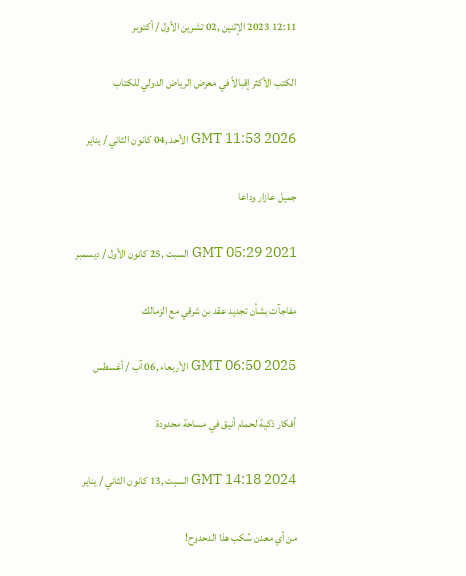12:11 2023 الإثنين ,02 تشرين الأول / أكتوبر

الكتب الأكثر إقبالاً في معرض الرياض الدولي للكتاب

GMT 11:53 2026 الأحد ,04 كانون الثاني / يناير

جميل عازار وداعا

GMT 05:29 2021 السبت ,25 كانون الأول / ديسمبر

مفاجآت بشأن تجديد عقد بن شرقي مع الزمالك

GMT 06:50 2025 الأربعاء ,06 آب / أغسطس

أفكار ذكية لحمام أنيق في مساحة محدودة

GMT 14:18 2024 السبت ,13 كانون الثاني / يناير

من أي معدن سُكب هذا الدحدوح!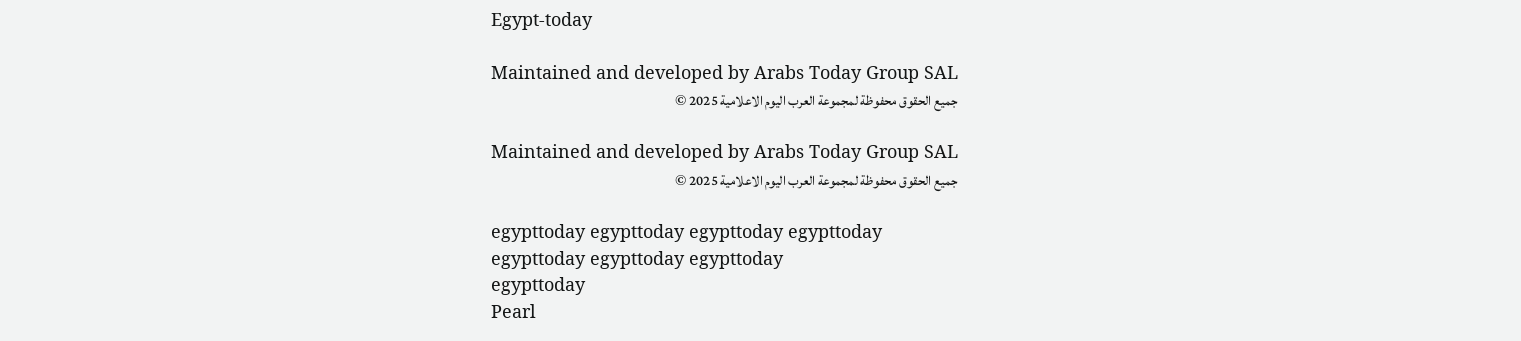Egypt-today

Maintained and developed by Arabs Today Group SAL
جميع الحقوق محفوظة لمجموعة العرب اليوم الاعلامية 2025 ©

Maintained and developed by Arabs Today Group SAL
جميع الحقوق محفوظة لمجموعة العرب اليوم الاعلامية 2025 ©

egypttoday egypttoday egypttoday egypttoday
egypttoday egypttoday egypttoday
egypttoday
Pearl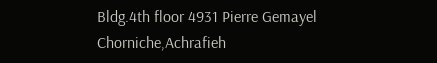Bldg.4th floor 4931 Pierre Gemayel Chorniche,Achrafieh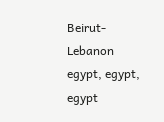Beirut- Lebanon
egypt, egypt, egypt